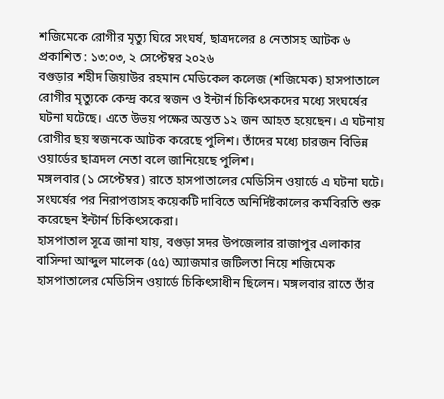শজিমেকে রোগীর মৃত্যু ঘিরে সংঘর্ষ, ছাত্রদলের ৪ নেতাসহ আটক ৬
প্রকাশিত : ১৩:০৩, ২ সেপ্টেম্বর ২০২৬
বগুড়ার শহীদ জিয়াউর রহমান মেডিকেল কলেজ (শজিমেক) হাসপাতালে রোগীর মৃত্যুকে কেন্দ্র করে স্বজন ও ইন্টার্ন চিকিৎসকদের মধ্যে সংঘর্ষের ঘটনা ঘটেছে। এতে উভয় পক্ষের অন্তত ১২ জন আহত হয়েছেন। এ ঘটনায় রোগীর ছয় স্বজনকে আটক করেছে পুলিশ। তাঁদের মধ্যে চারজন বিভিন্ন ওয়ার্ডের ছাত্রদল নেতা বলে জানিয়েছে পুলিশ।
মঙ্গলবার (১ সেপ্টেম্বর) রাতে হাসপাতালের মেডিসিন ওয়ার্ডে এ ঘটনা ঘটে। সংঘর্ষের পর নিরাপত্তাসহ কয়েকটি দাবিতে অনির্দিষ্টকালের কর্মবিরতি শুরু করেছেন ইন্টার্ন চিকিৎসকেরা।
হাসপাতাল সূত্রে জানা যায়, বগুড়া সদর উপজেলার রাজাপুর এলাকার বাসিন্দা আব্দুল মালেক (৫৫) অ্যাজমার জটিলতা নিয়ে শজিমেক হাসপাতালের মেডিসিন ওয়ার্ডে চিকিৎসাধীন ছিলেন। মঙ্গলবার রাতে তাঁর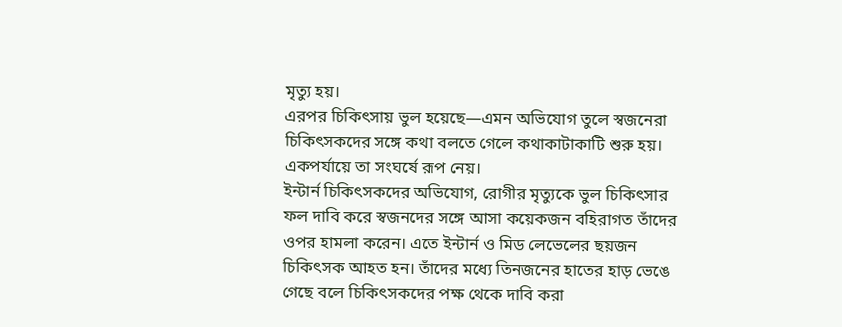মৃত্যু হয়।
এরপর চিকিৎসায় ভুল হয়েছে—এমন অভিযোগ তুলে স্বজনেরা চিকিৎসকদের সঙ্গে কথা বলতে গেলে কথাকাটাকাটি শুরু হয়। একপর্যায়ে তা সংঘর্ষে রূপ নেয়।
ইন্টার্ন চিকিৎসকদের অভিযোগ, রোগীর মৃত্যুকে ভুল চিকিৎসার ফল দাবি করে স্বজনদের সঙ্গে আসা কয়েকজন বহিরাগত তাঁদের ওপর হামলা করেন। এতে ইন্টার্ন ও মিড লেভেলের ছয়জন চিকিৎসক আহত হন। তাঁদের মধ্যে তিনজনের হাতের হাড় ভেঙে গেছে বলে চিকিৎসকদের পক্ষ থেকে দাবি করা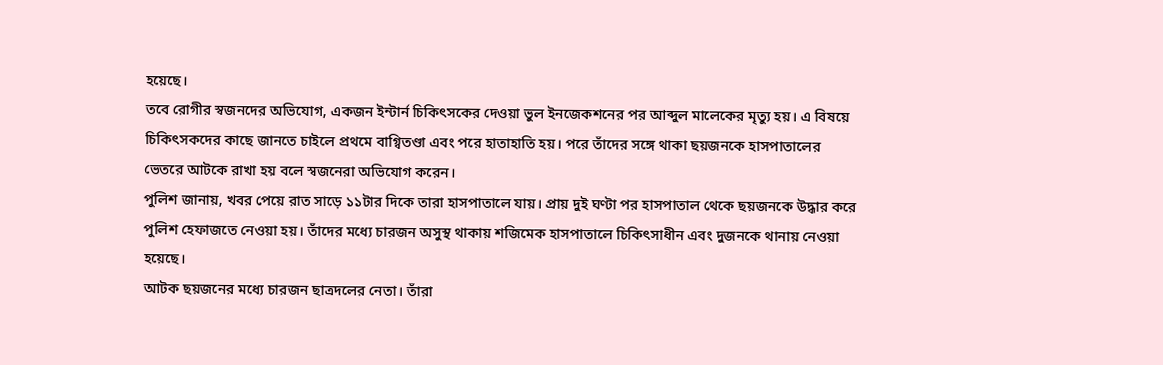হয়েছে।
তবে রোগীর স্বজনদের অভিযোগ, একজন ইন্টার্ন চিকিৎসকের দেওয়া ভুল ইনজেকশনের পর আব্দুল মালেকের মৃত্যু হয়। এ বিষয়ে চিকিৎসকদের কাছে জানতে চাইলে প্রথমে বাগ্বিতণ্ডা এবং পরে হাতাহাতি হয়। পরে তাঁদের সঙ্গে থাকা ছয়জনকে হাসপাতালের ভেতরে আটকে রাখা হয় বলে স্বজনেরা অভিযোগ করেন।
পুলিশ জানায়, খবর পেয়ে রাত সাড়ে ১১টার দিকে তারা হাসপাতালে যায়। প্রায় দুই ঘণ্টা পর হাসপাতাল থেকে ছয়জনকে উদ্ধার করে পুলিশ হেফাজতে নেওয়া হয়। তাঁদের মধ্যে চারজন অসুস্থ থাকায় শজিমেক হাসপাতালে চিকিৎসাধীন এবং দুজনকে থানায় নেওয়া হয়েছে।
আটক ছয়জনের মধ্যে চারজন ছাত্রদলের নেতা। তাঁরা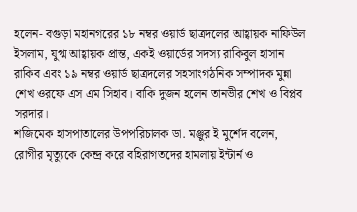হলেন- বগুড়া মহানগরের ১৮ নম্বর ওয়ার্ড ছাত্রদলের আহ্বায়ক নাফিউল ইসলাম, যুগ্ম আহ্বায়ক প্রান্ত, একই ওয়ার্ডের সদস্য রাকিবুল হাসান রাকিব এবং ১৯ নম্বর ওয়ার্ড ছাত্রদলের সহসাংগঠনিক সম্পাদক মুন্না শেখ ওরফে এস এম সিহাব। বাকি দুজন হলেন তানভীর শেখ ও বিপ্লব সরদার।
শজিমেক হাসপাতালের উপপরিচালক ডা. মঞ্জুর ই মুর্শেদ বলেন, রোগীর মৃত্যুকে কেন্দ্র করে বহিরাগতদের হামলায় ইন্টার্ন ও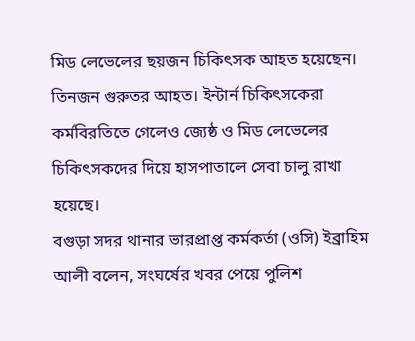মিড লেভেলের ছয়জন চিকিৎসক আহত হয়েছেন। তিনজন গুরুতর আহত। ইন্টার্ন চিকিৎসকেরা কর্মবিরতিতে গেলেও জ্যেষ্ঠ ও মিড লেভেলের চিকিৎসকদের দিয়ে হাসপাতালে সেবা চালু রাখা হয়েছে।
বগুড়া সদর থানার ভারপ্রাপ্ত কর্মকর্তা (ওসি) ইব্রাহিম আলী বলেন, সংঘর্ষের খবর পেয়ে পুলিশ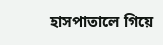হাসপাতালে গিয়ে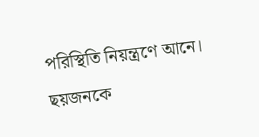পরিস্থিতি নিয়ন্ত্রণে আনে। ছয়জনকে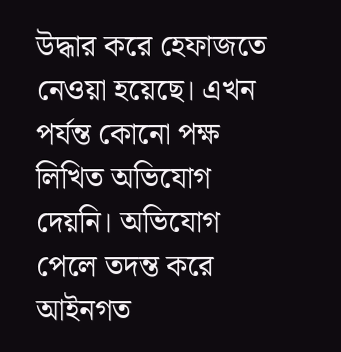উদ্ধার করে হেফাজতে নেওয়া হয়েছে। এখন পর্যন্ত কোনো পক্ষ লিখিত অভিযোগ দেয়নি। অভিযোগ পেলে তদন্ত করে আইনগত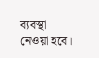ব্যবস্থা নেওয়া হবে।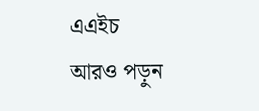এএইচ
আরও পড়ুন